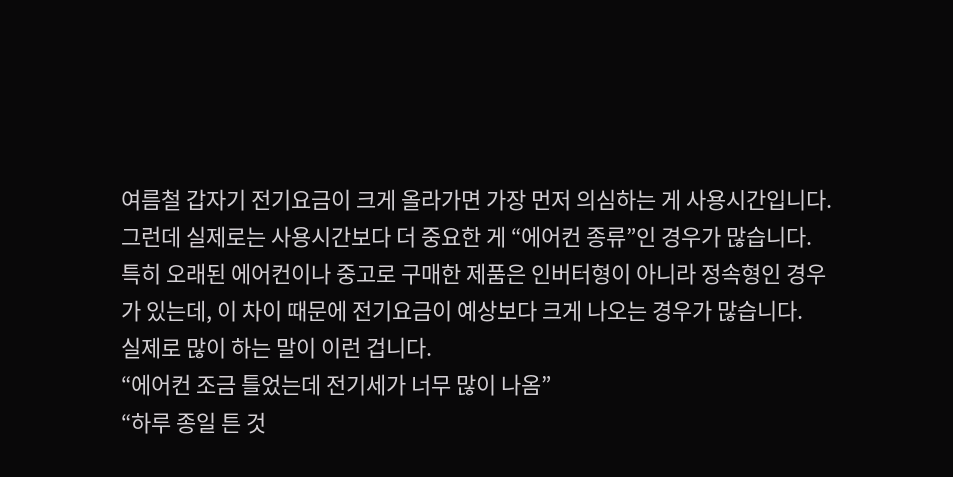여름철 갑자기 전기요금이 크게 올라가면 가장 먼저 의심하는 게 사용시간입니다. 그런데 실제로는 사용시간보다 더 중요한 게 “에어컨 종류”인 경우가 많습니다. 특히 오래된 에어컨이나 중고로 구매한 제품은 인버터형이 아니라 정속형인 경우가 있는데, 이 차이 때문에 전기요금이 예상보다 크게 나오는 경우가 많습니다.
실제로 많이 하는 말이 이런 겁니다.
“에어컨 조금 틀었는데 전기세가 너무 많이 나옴”
“하루 종일 튼 것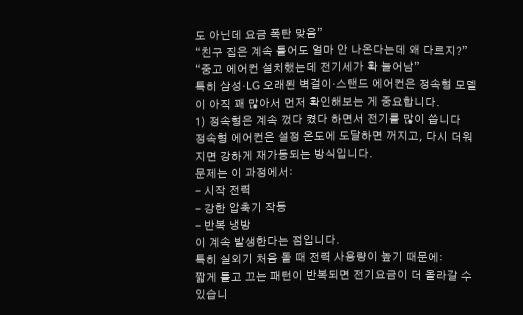도 아닌데 요금 폭탄 맞음”
“친구 집은 계속 틀어도 얼마 안 나온다는데 왜 다르지?”
“중고 에어컨 설치했는데 전기세가 확 늘어남”
특히 삼성·LG 오래된 벽걸이·스탠드 에어컨은 정속형 모델이 아직 꽤 많아서 먼저 확인해보는 게 중요합니다.
1) 정속형은 계속 껐다 켰다 하면서 전기를 많이 씁니다
정속형 에어컨은 설정 온도에 도달하면 꺼지고, 다시 더워지면 강하게 재가동되는 방식입니다.
문제는 이 과정에서:
- 시작 전력
- 강한 압축기 작동
- 반복 냉방
이 계속 발생한다는 점입니다.
특히 실외기 처음 돌 때 전력 사용량이 높기 때문에:
짧게 틀고 끄는 패턴이 반복되면 전기요금이 더 올라갈 수 있습니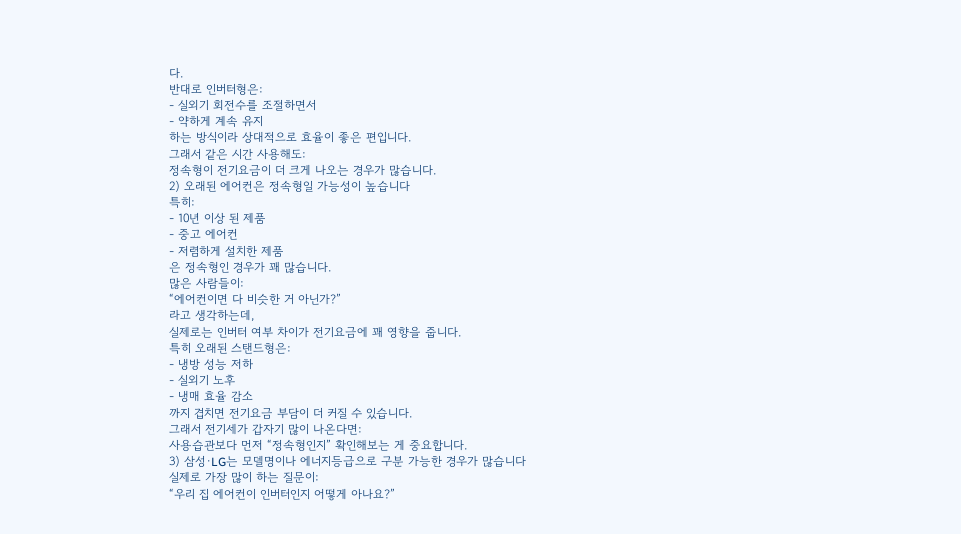다.
반대로 인버터형은:
- 실외기 회전수를 조절하면서
- 약하게 계속 유지
하는 방식이라 상대적으로 효율이 좋은 편입니다.
그래서 같은 시간 사용해도:
정속형이 전기요금이 더 크게 나오는 경우가 많습니다.
2) 오래된 에어컨은 정속형일 가능성이 높습니다
특히:
- 10년 이상 된 제품
- 중고 에어컨
- 저렴하게 설치한 제품
은 정속형인 경우가 꽤 많습니다.
많은 사람들이:
“에어컨이면 다 비슷한 거 아닌가?”
라고 생각하는데,
실제로는 인버터 여부 차이가 전기요금에 꽤 영향을 줍니다.
특히 오래된 스탠드형은:
- 냉방 성능 저하
- 실외기 노후
- 냉매 효율 감소
까지 겹치면 전기요금 부담이 더 커질 수 있습니다.
그래서 전기세가 갑자기 많이 나온다면:
사용습관보다 먼저 “정속형인지” 확인해보는 게 중요합니다.
3) 삼성·LG는 모델명이나 에너지등급으로 구분 가능한 경우가 많습니다
실제로 가장 많이 하는 질문이:
“우리 집 에어컨이 인버터인지 어떻게 아나요?”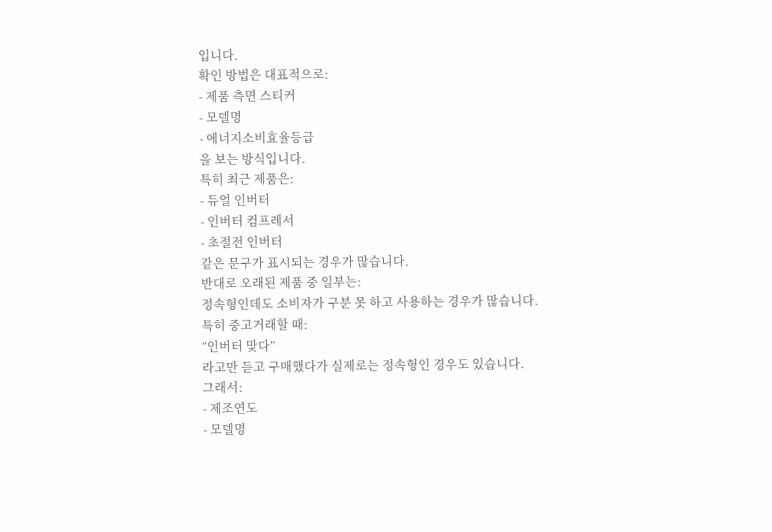입니다.
확인 방법은 대표적으로:
- 제품 측면 스티커
- 모델명
- 에너지소비효율등급
을 보는 방식입니다.
특히 최근 제품은:
- 듀얼 인버터
- 인버터 컴프레서
- 초절전 인버터
같은 문구가 표시되는 경우가 많습니다.
반대로 오래된 제품 중 일부는:
정속형인데도 소비자가 구분 못 하고 사용하는 경우가 많습니다.
특히 중고거래할 때:
“인버터 맞다”
라고만 듣고 구매했다가 실제로는 정속형인 경우도 있습니다.
그래서:
- 제조연도
- 모델명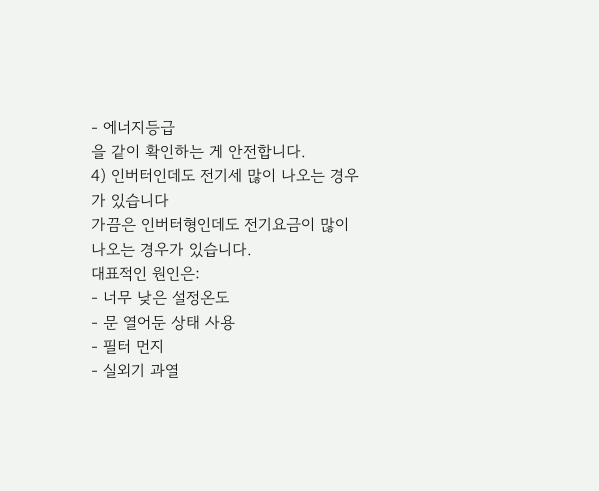- 에너지등급
을 같이 확인하는 게 안전합니다.
4) 인버터인데도 전기세 많이 나오는 경우가 있습니다
가끔은 인버터형인데도 전기요금이 많이 나오는 경우가 있습니다.
대표적인 원인은:
- 너무 낮은 설정온도
- 문 열어둔 상태 사용
- 필터 먼지
- 실외기 과열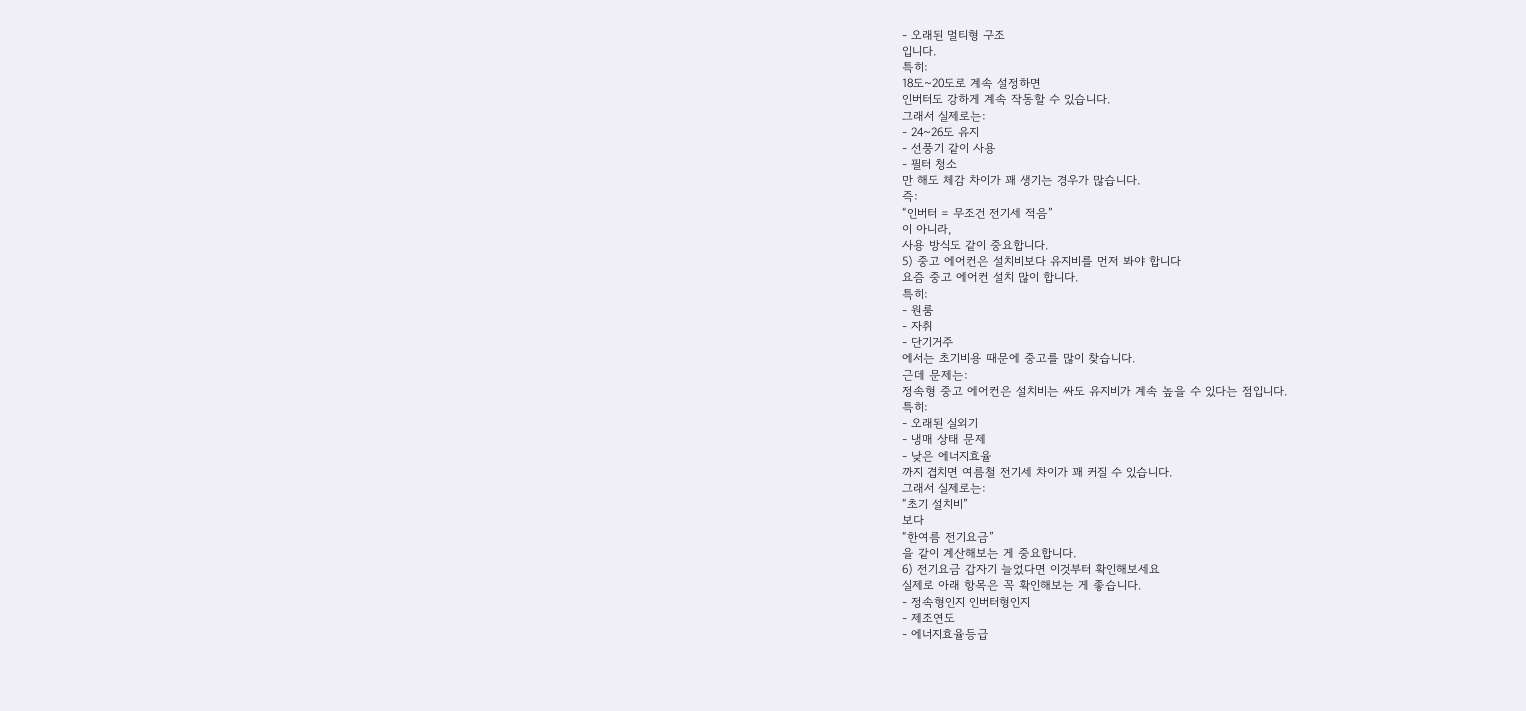- 오래된 멀티형 구조
입니다.
특히:
18도~20도로 계속 설정하면
인버터도 강하게 계속 작동할 수 있습니다.
그래서 실제로는:
- 24~26도 유지
- 선풍기 같이 사용
- 필터 청소
만 해도 체감 차이가 꽤 생기는 경우가 많습니다.
즉:
“인버터 = 무조건 전기세 적음”
이 아니라,
사용 방식도 같이 중요합니다.
5) 중고 에어컨은 설치비보다 유지비를 먼저 봐야 합니다
요즘 중고 에어컨 설치 많이 합니다.
특히:
- 원룸
- 자취
- 단기거주
에서는 초기비용 때문에 중고를 많이 찾습니다.
근데 문제는:
정속형 중고 에어컨은 설치비는 싸도 유지비가 계속 높을 수 있다는 점입니다.
특히:
- 오래된 실외기
- 냉매 상태 문제
- 낮은 에너지효율
까지 겹치면 여름철 전기세 차이가 꽤 커질 수 있습니다.
그래서 실제로는:
“초기 설치비”
보다
“한여름 전기요금”
을 같이 계산해보는 게 중요합니다.
6) 전기요금 갑자기 늘었다면 이것부터 확인해보세요
실제로 아래 항목은 꼭 확인해보는 게 좋습니다.
- 정속형인지 인버터형인지
- 제조연도
- 에너지효율등급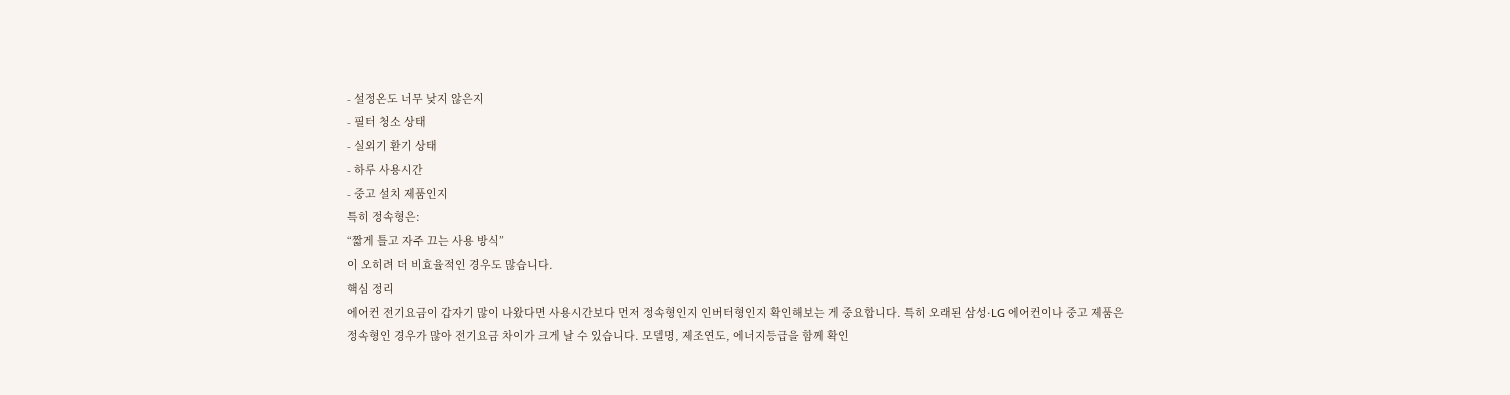- 설정온도 너무 낮지 않은지
- 필터 청소 상태
- 실외기 환기 상태
- 하루 사용시간
- 중고 설치 제품인지
특히 정속형은:
“짧게 틀고 자주 끄는 사용 방식”
이 오히려 더 비효율적인 경우도 많습니다.
핵심 정리
에어컨 전기요금이 갑자기 많이 나왔다면 사용시간보다 먼저 정속형인지 인버터형인지 확인해보는 게 중요합니다. 특히 오래된 삼성·LG 에어컨이나 중고 제품은 정속형인 경우가 많아 전기요금 차이가 크게 날 수 있습니다. 모델명, 제조연도, 에너지등급을 함께 확인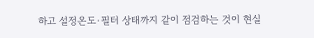하고 설정온도·필터 상태까지 같이 점검하는 것이 현실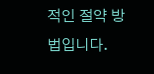적인 절약 방법입니다.